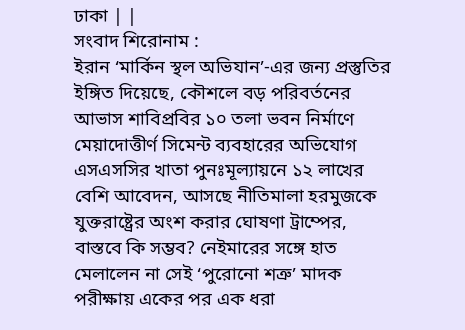ঢাকা | |
সংবাদ শিরোনাম :
ইরান ‘মার্কিন স্থল অভিযান’-এর জন্য প্রস্তুতির ইঙ্গিত দিয়েছে, কৌশলে বড় পরিবর্তনের আভাস শাবিপ্রবির ১০ তলা ভবন নির্মাণে মেয়াদোত্তীর্ণ সিমেন্ট ব্যবহারের অভিযোগ এসএসসির খাতা পুনঃমূল্যায়নে ১২ লাখের বেশি আবেদন, আসছে নীতিমালা হরমুজকে যুক্তরাষ্ট্রের অংশ করার ঘোষণা ট্রাম্পের, বাস্তবে কি সম্ভব? নেইমারের সঙ্গে হাত মেলালেন না সেই ‘পুরোনো শত্রু’ মাদক পরীক্ষায় একের পর এক ধরা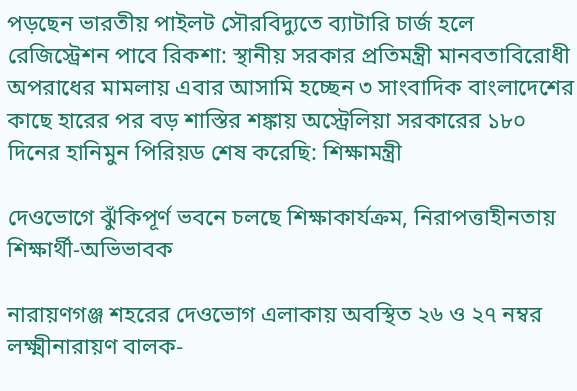পড়ছেন ভারতীয় পাইলট সৌরবিদ্যুতে ব্যাটারি চার্জ হলে রেজিস্ট্রেশন পাবে রিকশা: স্থানীয় সরকার প্রতিমন্ত্রী মানবতাবিরোধী অপরাধের মামলায় এবার আসামি হচ্ছেন ৩ সাংবাদিক বাংলাদেশের কাছে হারের পর বড় শাস্তির শঙ্কায় অস্ট্রেলিয়া সরকারের ১৮০ দিনের হানিমুন পিরিয়ড শেষ করেছি: শিক্ষামন্ত্রী

দেওভোগে ঝুঁকিপূর্ণ ভবনে চলছে শিক্ষাকার্যক্রম, নিরাপত্তাহীনতায় শিক্ষার্থী-অভিভাবক

নারায়ণগঞ্জ শহরের দেওভোগ এলাকায় অবস্থিত ২৬ ও ২৭ নম্বর লক্ষ্মীনারায়ণ বালক-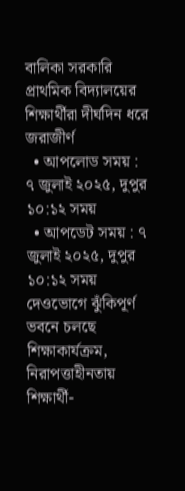বালিকা সরকারি প্রাথমিক বিদ্যালয়ের শিক্ষার্থীরা দীর্ঘদিন ধরে জরাজীর্ণ
  • আপলোড সময় : ৭ জুলাই ২০২৫, দুপুর ১০:১২ সময়
  • আপডেট সময় : ৭ জুলাই ২০২৫, দুপুর ১০:১২ সময়
দেওভোগে ঝুঁকিপূর্ণ ভবনে চলছে শিক্ষাকার্যক্রম, নিরাপত্তাহীনতায় শিক্ষার্থী-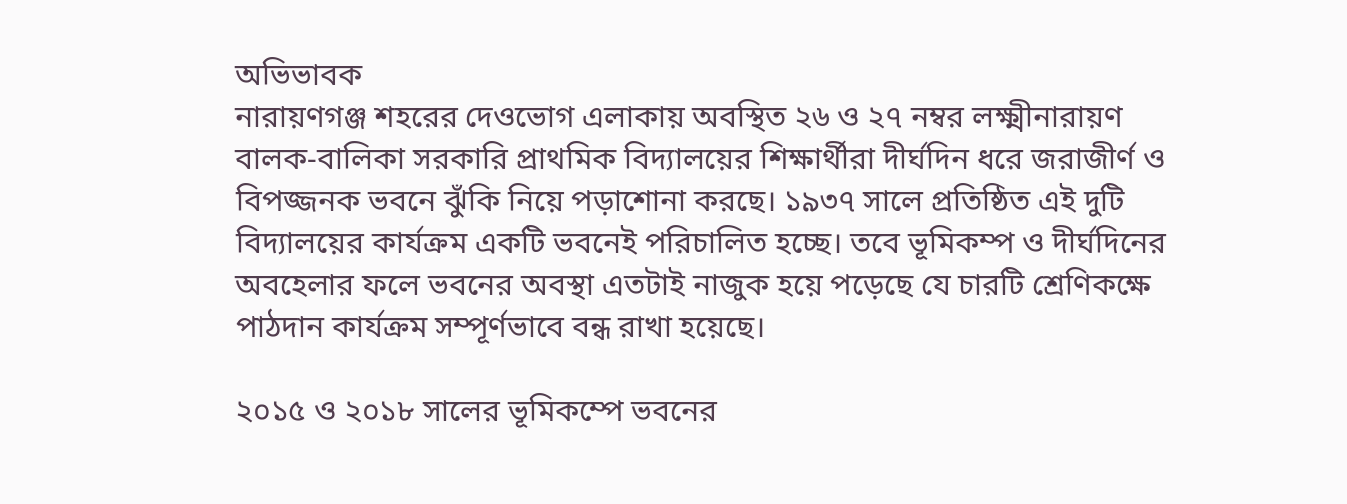অভিভাবক
নারায়ণগঞ্জ শহরের দেওভোগ এলাকায় অবস্থিত ২৬ ও ২৭ নম্বর লক্ষ্মীনারায়ণ বালক-বালিকা সরকারি প্রাথমিক বিদ্যালয়ের শিক্ষার্থীরা দীর্ঘদিন ধরে জরাজীর্ণ ও বিপজ্জনক ভবনে ঝুঁকি নিয়ে পড়াশোনা করছে। ১৯৩৭ সালে প্রতিষ্ঠিত এই দুটি বিদ্যালয়ের কার্যক্রম একটি ভবনেই পরিচালিত হচ্ছে। তবে ভূমিকম্প ও দীর্ঘদিনের অবহেলার ফলে ভবনের অবস্থা এতটাই নাজুক হয়ে পড়েছে যে চারটি শ্রেণিকক্ষে পাঠদান কার্যক্রম সম্পূর্ণভাবে বন্ধ রাখা হয়েছে।

২০১৫ ও ২০১৮ সালের ভূমিকম্পে ভবনের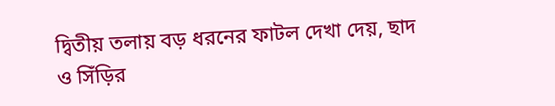দ্বিতীয় তলায় বড় ধরনের ফাটল দেখা দেয়, ছাদ ও সিঁড়ির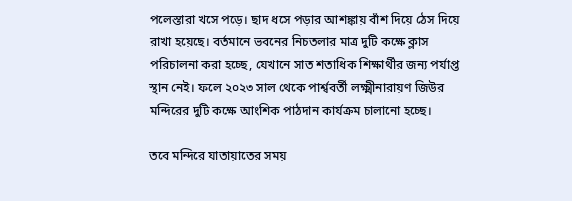পলেস্তারা খসে পড়ে। ছাদ ধসে পড়ার আশঙ্কায় বাঁশ দিয়ে ঠেস দিয়ে রাখা হয়েছে। বর্তমানে ভবনের নিচতলার মাত্র দুটি কক্ষে ক্লাস পরিচালনা করা হচ্ছে, যেখানে সাত শতাধিক শিক্ষার্থীর জন্য পর্যাপ্ত স্থান নেই। ফলে ২০২৩ সাল থেকে পার্শ্ববর্তী লক্ষ্মীনারায়ণ জিউর মন্দিরের দুটি কক্ষে আংশিক পাঠদান কার্যক্রম চালানো হচ্ছে।

তবে মন্দিরে যাতায়াতের সময়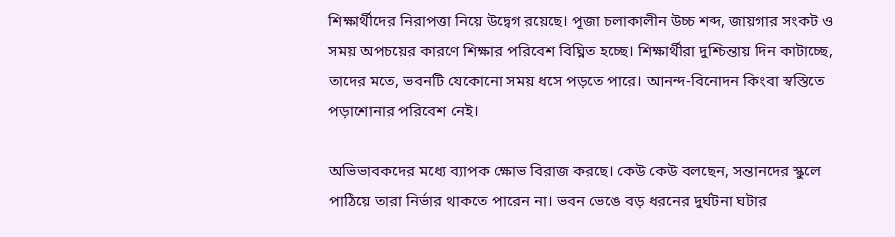শিক্ষার্থীদের নিরাপত্তা নিয়ে উদ্বেগ রয়েছে। পূজা চলাকালীন উচ্চ শব্দ, জায়গার সংকট ও সময় অপচয়ের কারণে শিক্ষার পরিবেশ বিঘ্নিত হচ্ছে। শিক্ষার্থীরা দুশ্চিন্তায় দিন কাটাচ্ছে, তাদের মতে, ভবনটি যেকোনো সময় ধসে পড়তে পারে। আনন্দ-বিনোদন কিংবা স্বস্তিতে পড়াশোনার পরিবেশ নেই।

অভিভাবকদের মধ্যে ব্যাপক ক্ষোভ বিরাজ করছে। কেউ কেউ বলছেন, সন্তানদের স্কুলে পাঠিয়ে তারা নির্ভার থাকতে পারেন না। ভবন ভেঙে বড় ধরনের দুর্ঘটনা ঘটার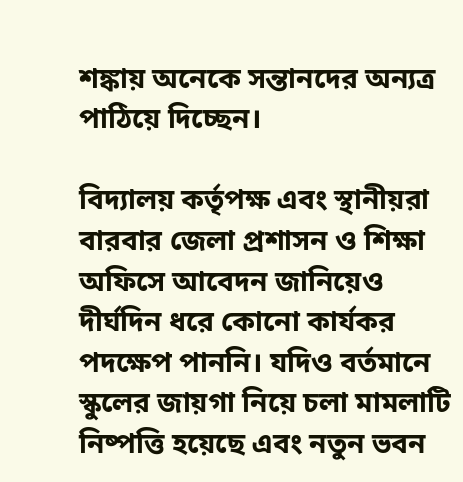শঙ্কায় অনেকে সন্তানদের অন্যত্র পাঠিয়ে দিচ্ছেন।

বিদ্যালয় কর্তৃপক্ষ এবং স্থানীয়রা বারবার জেলা প্রশাসন ও শিক্ষা অফিসে আবেদন জানিয়েও দীর্ঘদিন ধরে কোনো কার্যকর পদক্ষেপ পাননি। যদিও বর্তমানে স্কুলের জায়গা নিয়ে চলা মামলাটি নিষ্পত্তি হয়েছে এবং নতুন ভবন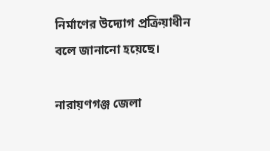নির্মাণের উদ্যোগ প্রক্রিয়াধীন বলে জানানো হয়েছে।

নারায়ণগঞ্জ জেলা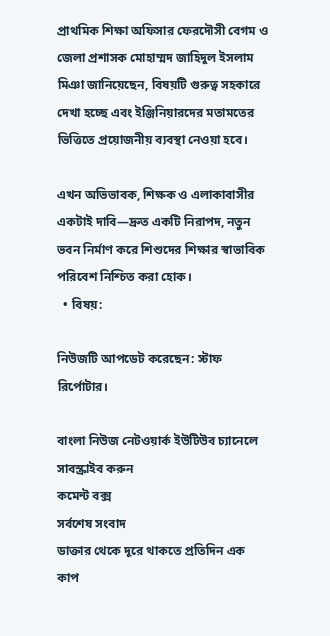প্রাথমিক শিক্ষা অফিসার ফেরদৌসী বেগম ও জেলা প্রশাসক মোহাম্মদ জাহিদুল ইসলাম মিঞা জানিয়েছেন, বিষয়টি গুরুত্ব সহকারে দেখা হচ্ছে এবং ইঞ্জিনিয়ারদের মতামতের ভিত্তিতে প্রয়োজনীয় ব্যবস্থা নেওয়া হবে।

এখন অভিভাবক, শিক্ষক ও এলাকাবাসীর একটাই দাবি—দ্রুত একটি নিরাপদ, নতুন ভবন নির্মাণ করে শিশুদের শিক্ষার স্বাভাবিক পরিবেশ নিশ্চিত করা হোক।
  • বিষয়:

নিউজটি আপডেট করেছেন: স্টাফ রির্পোটার।

বাংলা নিউজ নেটওয়ার্ক ইউটিউব চ্যানেলে সাবস্ক্রাইব করুন
কমেন্ট বক্স
সর্বশেষ সংবাদ
ডাক্তার থেকে দূরে থাকতে প্রতিদিন এক কাপ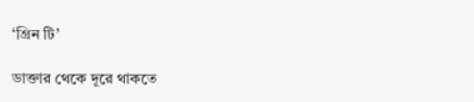‘গ্রিন টি’

ডাক্তার থেকে দূরে থাকতে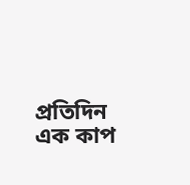প্রতিদিন এক কাপ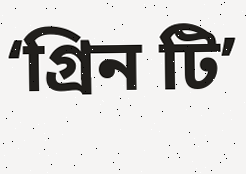‘গ্রিন টি’